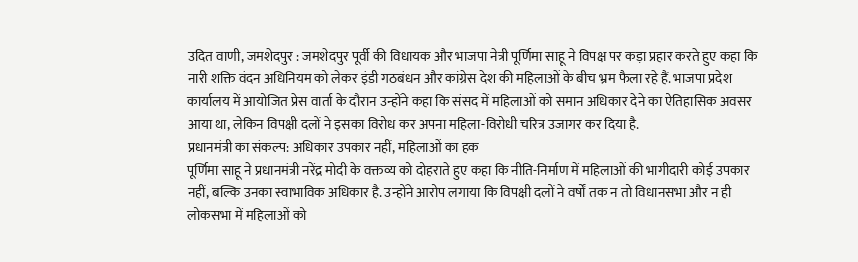उदित वाणी, जमशेदपुर : जमशेदपुर पूर्वी की विधायक और भाजपा नेत्री पूर्णिमा साहू ने विपक्ष पर कड़ा प्रहार करते हुए कहा कि नारी शक्ति वंदन अधिनियम को लेकर इंडी गठबंधन और कांग्रेस देश की महिलाओं के बीच भ्रम फैला रहे हैं. भाजपा प्रदेश कार्यालय में आयोजित प्रेस वार्ता के दौरान उन्होंने कहा कि संसद में महिलाओं को समान अधिकार देने का ऐतिहासिक अवसर आया था, लेकिन विपक्षी दलों ने इसका विरोध कर अपना महिला-विरोधी चरित्र उजागर कर दिया है.
प्रधानमंत्री का संकल्प: अधिकार उपकार नहीं, महिलाओं का हक
पूर्णिमा साहू ने प्रधानमंत्री नरेंद्र मोदी के वक्तव्य को दोहराते हुए कहा कि नीति-निर्माण में महिलाओं की भागीदारी कोई उपकार नहीं, बल्कि उनका स्वाभाविक अधिकार है. उन्होंने आरोप लगाया कि विपक्षी दलों ने वर्षों तक न तो विधानसभा और न ही लोकसभा में महिलाओं को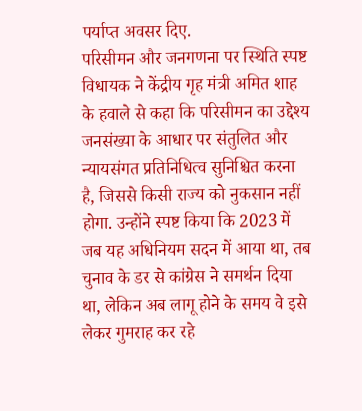पर्याप्त अवसर दिए.
परिसीमन और जनगणना पर स्थिति स्पष्ट
विधायक ने केंद्रीय गृह मंत्री अमित शाह के हवाले से कहा कि परिसीमन का उद्देश्य जनसंख्या के आधार पर संतुलित और न्यायसंगत प्रतिनिधित्व सुनिश्चित करना है, जिससे किसी राज्य को नुकसान नहीं होगा. उन्होंने स्पष्ट किया कि 2023 में जब यह अधिनियम सदन में आया था, तब चुनाव के डर से कांग्रेस ने समर्थन दिया था, लेकिन अब लागू होने के समय वे इसे लेकर गुमराह कर रहे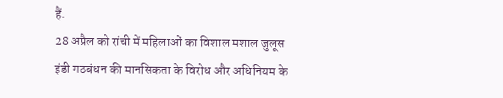हैं.
28 अप्रैल को रांची में महिलाओं का विशाल मशाल जुलूस
इंडी गठबंधन की मानसिकता के विरोध और अधिनियम के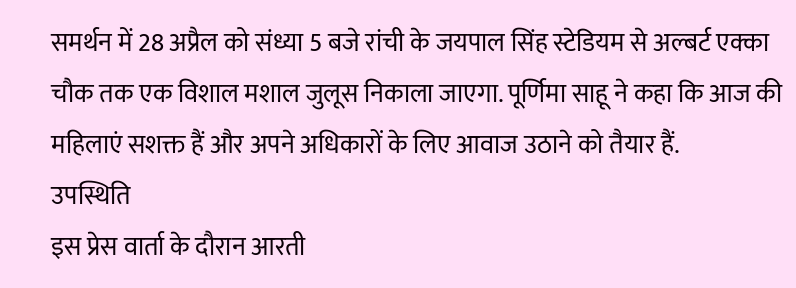समर्थन में 28 अप्रैल को संध्या 5 बजे रांची के जयपाल सिंह स्टेडियम से अल्बर्ट एक्का चौक तक एक विशाल मशाल जुलूस निकाला जाएगा. पूर्णिमा साहू ने कहा कि आज की महिलाएं सशक्त हैं और अपने अधिकारों के लिए आवाज उठाने को तैयार हैं.
उपस्थिति
इस प्रेस वार्ता के दौरान आरती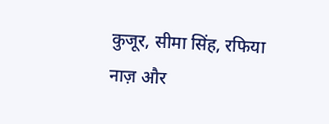कुजूर, सीमा सिंह, रफिया नाज़ और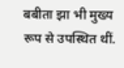बबीता झा भी मुख्य रूप से उपस्थित थीं.